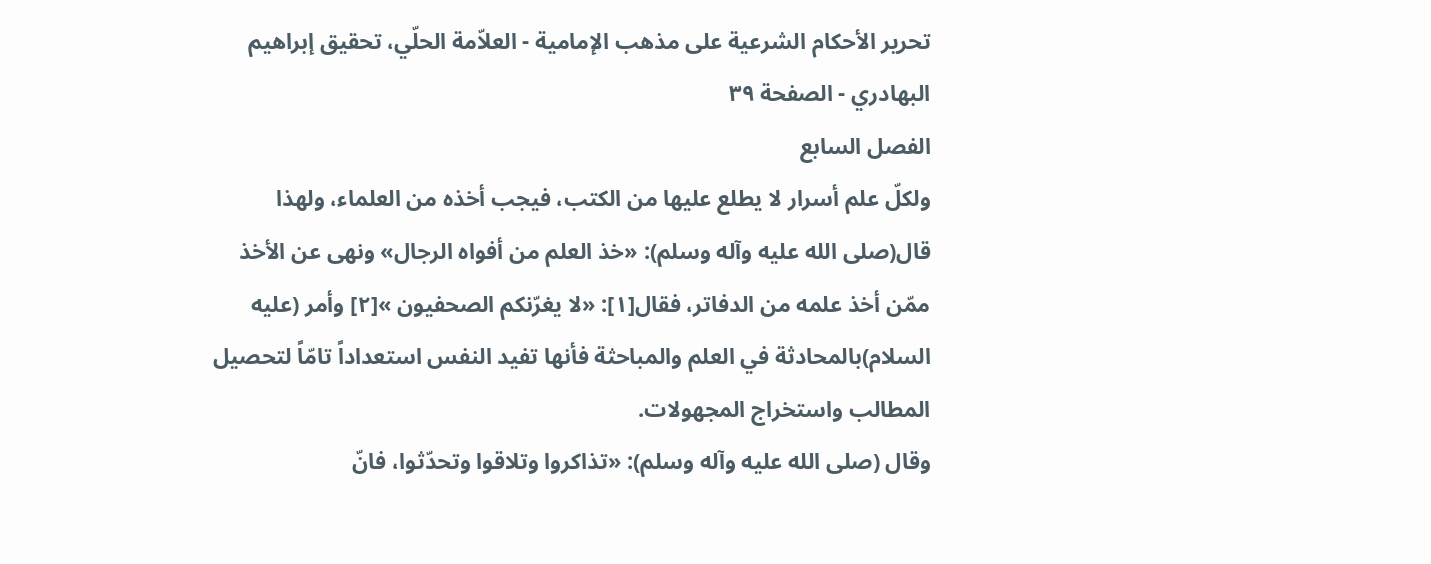تحرير الأحكام الشرعية على مذهب الإمامية - العلاّمة الحلّي، تحقيق إبراهيم البهادري - الصفحة ٣٩
الفصل السابع
ولكلّ علم أسرار لا يطلع عليها من الكتب، فيجب أخذه من العلماء، ولهذا قال(صلى الله عليه وآله وسلم): «خذ العلم من أفواه الرجال» ونهى عن الأخذ ممّن أخذ علمه من الدفاتر، فقال[١]: «لا يغرّنكم الصحفيون »[٢] وأمر (عليه السلام)بالمحادثة في العلم والمباحثة فأنها تفيد النفس استعداداً تامّاً لتحصيل المطالب واستخراج المجهولات.
وقال (صلى الله عليه وآله وسلم): «تذاكروا وتلاقوا وتحدّثوا، فانّ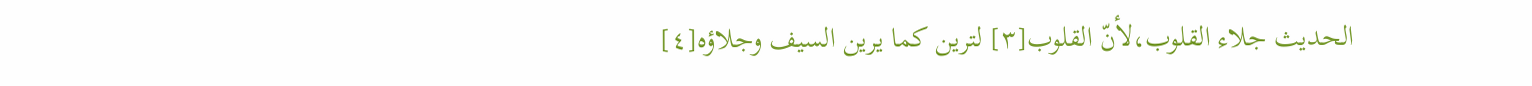الحديث جلاء القلوب،لأنّ القلوب[٣] لترين كما يرين السيف وجلاؤه[٤]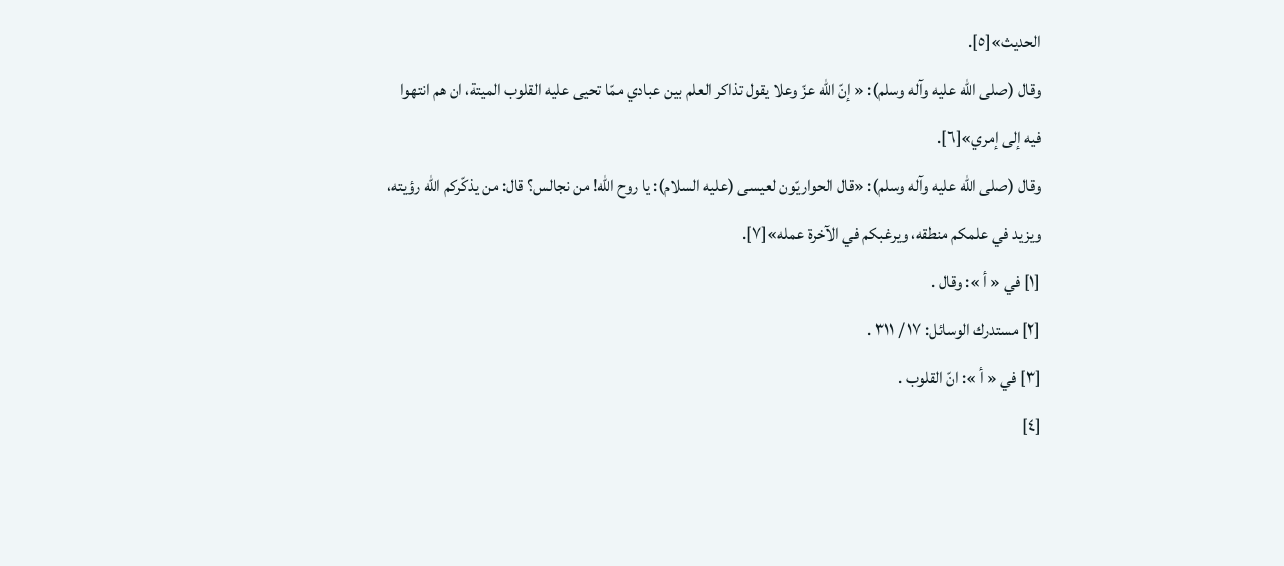الحديث»[٥].
وقال (صلى الله عليه وآله وسلم): « إنّ الله عزّ وعلا يقول تذاكر العلم بين عبادي ممّا تحيى عليه القلوب الميتة، ان هم انتهوا فيه إلى إمري»[٦].
وقال (صلى الله عليه وآله وسلم): «قال الحواريّون لعيسى (عليه السلام): يا روح الله! من نجالس؟ قال: من يذكّركم الله رؤيته، ويزيد في علمكم منطقه، ويرغبكم في الآخرة عمله»[٧].
[١] في « أ »: وقال .
[٢] مستدرك الوسائل: ١٧ / ٣١١ .
[٣] في « أ »: انّ القلوب .
[٤]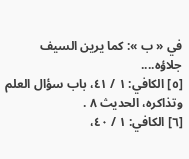في « ب »: كما يرين السيف جلاؤه....
[٥] الكافي: ١ / ٤١، باب سؤال العلم وتذاكره، الحديث ٨ .
[٦] الكافي: ١ / ٤٠،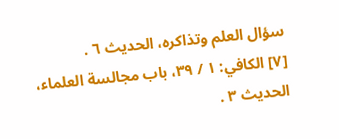سؤال العلم وتذاكره، الحديث ٦ .
[٧] الكافي: ١ / ٣٩، باب مجالسة العلماء، الحديث ٣ .